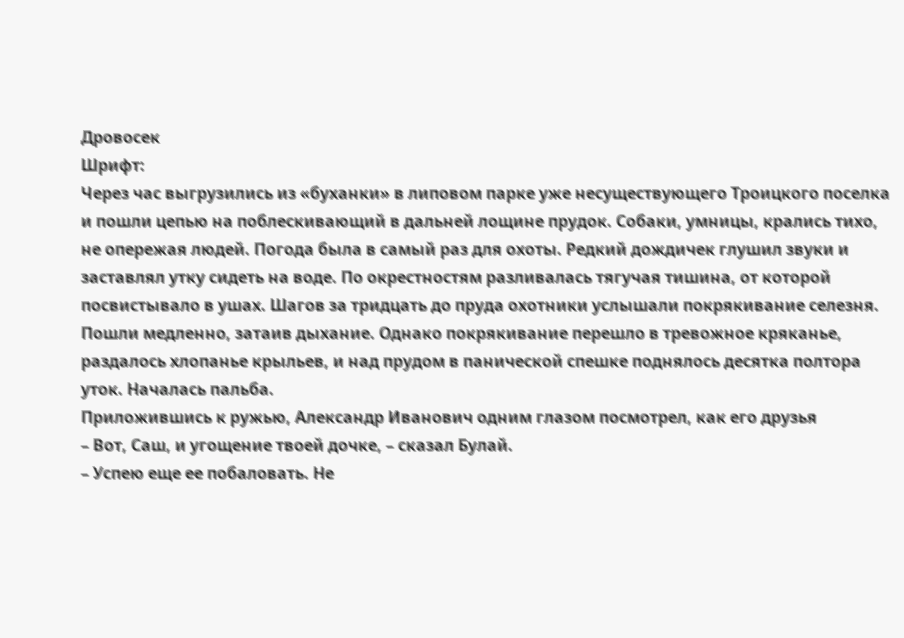Дровосек
Шрифт:
Через час выгрузились из «буханки» в липовом парке уже несуществующего Троицкого поселка и пошли цепью на поблескивающий в дальней лощине прудок. Собаки, умницы, крались тихо, не опережая людей. Погода была в самый раз для охоты. Редкий дождичек глушил звуки и заставлял утку сидеть на воде. По окрестностям разливалась тягучая тишина, от которой посвистывало в ушах. Шагов за тридцать до пруда охотники услышали покрякивание селезня. Пошли медленно, затаив дыхание. Однако покрякивание перешло в тревожное кряканье, раздалось хлопанье крыльев, и над прудом в панической спешке поднялось десятка полтора уток. Началась пальба.
Приложившись к ружью, Александр Иванович одним глазом посмотрел, как его друзья
– Вот, Саш, и угощение твоей дочке, – сказал Булай.
– Успею еще ее побаловать. Не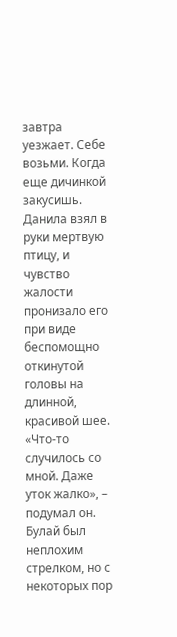завтра уезжает. Себе возьми. Когда еще дичинкой закусишь.
Данила взял в руки мертвую птицу, и чувство жалости пронизало его при виде беспомощно откинутой головы на длинной, красивой шее.
«Что-то случилось со мной. Даже уток жалко», – подумал он.
Булай был неплохим стрелком, но с некоторых пор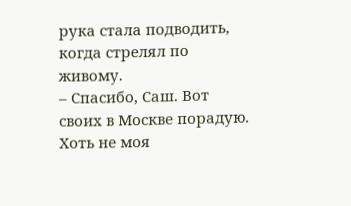рука стала подводить, когда стрелял по живому.
– Спасибо, Саш. Вот своих в Москве порадую. Хоть не моя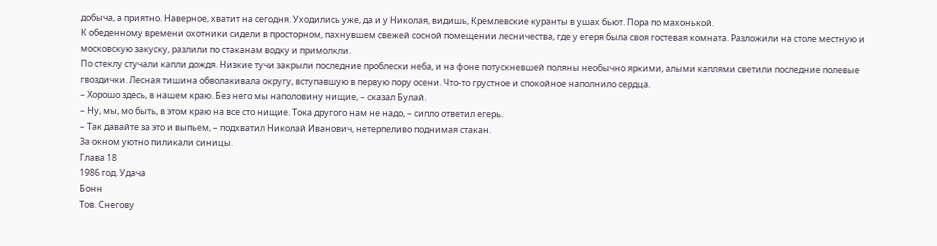добыча, а приятно. Наверное, хватит на сегодня. Уходились уже, да и у Николая, видишь, Кремлевские куранты в ушах бьют. Пора по махонькой.
К обеденному времени охотники сидели в просторном, пахнувшем свежей сосной помещении лесничества, где у егеря была своя гостевая комната. Разложили на столе местную и московскую закуску, разлили по стаканам водку и примолкли.
По стеклу стучали капли дождя. Низкие тучи закрыли последние проблески неба, и на фоне потускневшей поляны необычно яркими, алыми каплями светили последние полевые гвоздички. Лесная тишина обволакивала округу, вступавшую в первую пору осени. Что-то грустное и спокойное наполнило сердца.
– Хорошо здесь, в нашем краю. Без него мы наполовину нищие, – сказал Булай.
– Ну, мы, мо быть, в этом краю на все сто нищие. Тока другого нам не надо, – сипло ответил егерь.
– Так давайте за это и выпьем, – подхватил Николай Иванович, нетерпеливо поднимая стакан.
За окном уютно пиликали синицы.
Глава 18
1986 год. Удача
Бонн
Тов. Снегову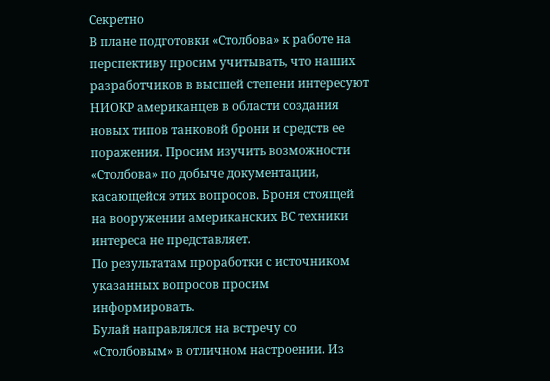Секретно
В плане подготовки «Столбова» к работе на перспективу просим учитывать, что наших разработчиков в высшей степени интересуют НИОКР американцев в области создания новых типов танковой брони и средств ее поражения. Просим изучить возможности «Столбова» по добыче документации, касающейся этих вопросов. Броня стоящей на вооружении американских ВС техники интереса не представляет.
По результатам проработки с источником указанных вопросов просим информировать.
Булай направлялся на встречу со «Столбовым» в отличном настроении. Из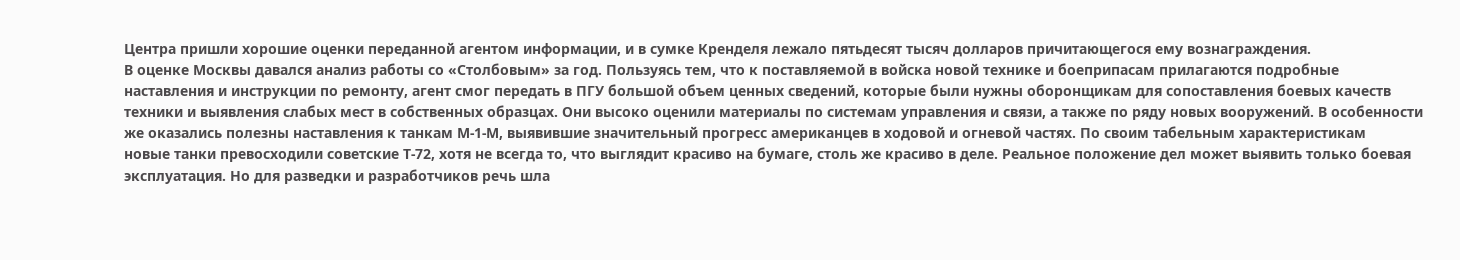Центра пришли хорошие оценки переданной агентом информации, и в сумке Кренделя лежало пятьдесят тысяч долларов причитающегося ему вознаграждения.
В оценке Москвы давался анализ работы со «Столбовым» за год. Пользуясь тем, что к поставляемой в войска новой технике и боеприпасам прилагаются подробные наставления и инструкции по ремонту, агент смог передать в ПГУ большой объем ценных сведений, которые были нужны оборонщикам для сопоставления боевых качеств техники и выявления слабых мест в собственных образцах. Они высоко оценили материалы по системам управления и связи, а также по ряду новых вооружений. В особенности же оказались полезны наставления к танкам М-1-М, выявившие значительный прогресс американцев в ходовой и огневой частях. По своим табельным характеристикам
новые танки превосходили советские Т-72, хотя не всегда то, что выглядит красиво на бумаге, столь же красиво в деле. Реальное положение дел может выявить только боевая эксплуатация. Но для разведки и разработчиков речь шла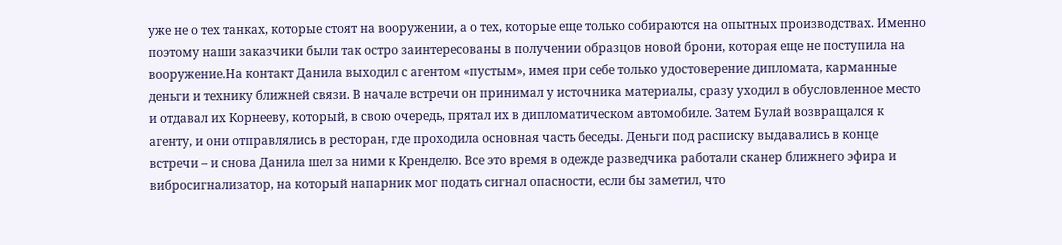уже не о тех танках, которые стоят на вооружении, а о тех, которые еще только собираются на опытных производствах. Именно поэтому наши заказчики были так остро заинтересованы в получении образцов новой брони, которая еще не поступила на вооружение.На контакт Данила выходил с агентом «пустым», имея при себе только удостоверение дипломата, карманные деньги и технику ближней связи. В начале встречи он принимал у источника материалы, сразу уходил в обусловленное место и отдавал их Корнееву, который, в свою очередь, прятал их в дипломатическом автомобиле. Затем Булай возвращался к агенту, и они отправлялись в ресторан, где проходила основная часть беседы. Деньги под расписку выдавались в конце встречи – и снова Данила шел за ними к Кренделю. Все это время в одежде разведчика работали сканер ближнего эфира и вибросигнализатор, на который напарник мог подать сигнал опасности, если бы заметил, что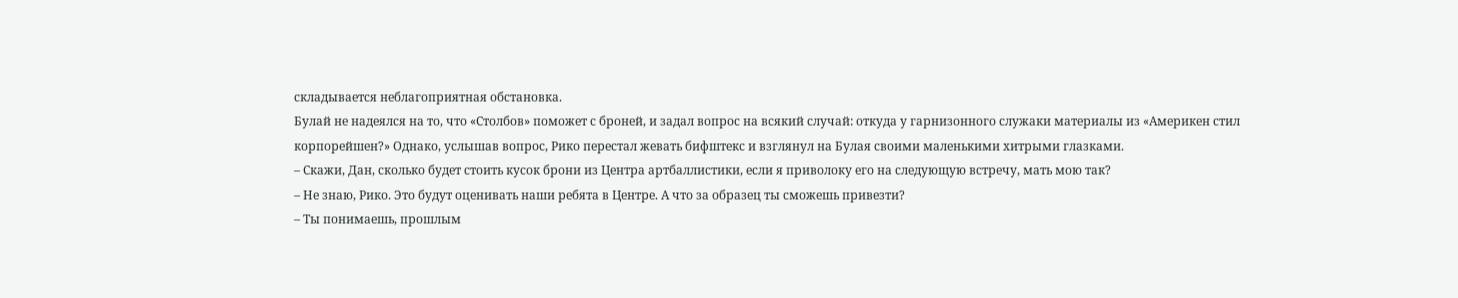складывается неблагоприятная обстановка.
Булай не надеялся на то, что «Столбов» поможет с броней, и задал вопрос на всякий случай: откуда у гарнизонного служаки материалы из «Америкен стил корпорейшен?» Однако, услышав вопрос, Рико перестал жевать бифштекс и взглянул на Булая своими маленькими хитрыми глазками.
– Скажи, Дан, сколько будет стоить кусок брони из Центра артбаллистики, если я приволоку его на следующую встречу, мать мою так?
– Не знаю, Рико. Это будут оценивать наши ребята в Центре. А что за образец ты сможешь привезти?
– Ты понимаешь, прошлым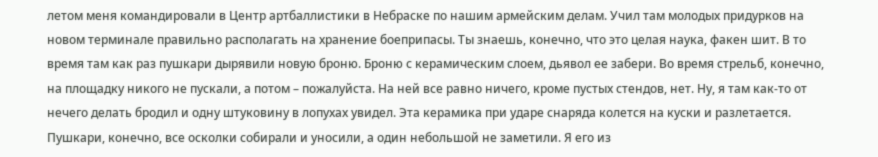летом меня командировали в Центр артбаллистики в Небраске по нашим армейским делам. Учил там молодых придурков на новом терминале правильно располагать на хранение боеприпасы. Ты знаешь, конечно, что это целая наука, факен шит. В то время там как раз пушкари дырявили новую броню. Броню с керамическим слоем, дьявол ее забери. Во время стрельб, конечно, на площадку никого не пускали, а потом – пожалуйста. На ней все равно ничего, кроме пустых стендов, нет. Ну, я там как-то от нечего делать бродил и одну штуковину в лопухах увидел. Эта керамика при ударе снаряда колется на куски и разлетается. Пушкари, конечно, все осколки собирали и уносили, а один небольшой не заметили. Я его из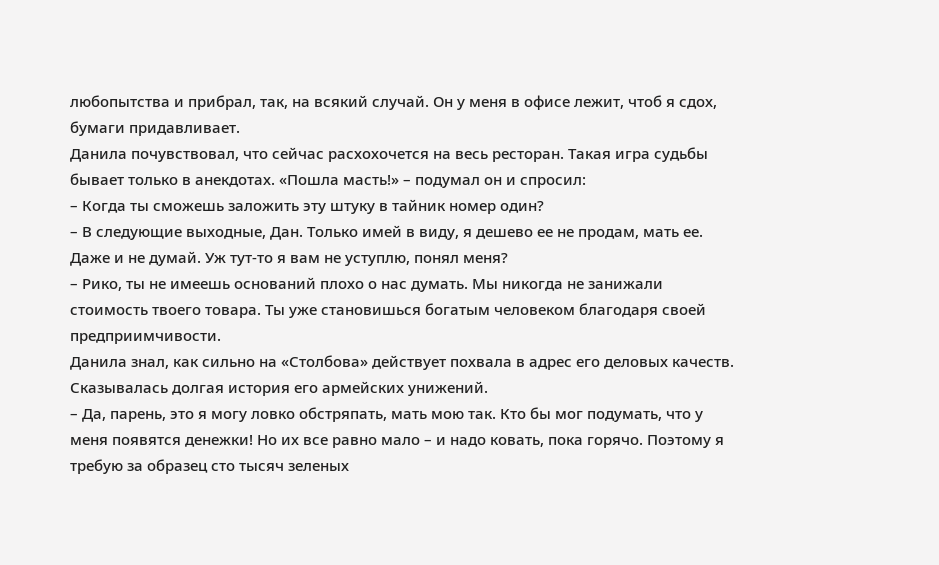любопытства и прибрал, так, на всякий случай. Он у меня в офисе лежит, чтоб я сдох, бумаги придавливает.
Данила почувствовал, что сейчас расхохочется на весь ресторан. Такая игра судьбы бывает только в анекдотах. «Пошла масть!» – подумал он и спросил:
– Когда ты сможешь заложить эту штуку в тайник номер один?
– В следующие выходные, Дан. Только имей в виду, я дешево ее не продам, мать ее. Даже и не думай. Уж тут-то я вам не уступлю, понял меня?
– Рико, ты не имеешь оснований плохо о нас думать. Мы никогда не занижали стоимость твоего товара. Ты уже становишься богатым человеком благодаря своей предприимчивости.
Данила знал, как сильно на «Столбова» действует похвала в адрес его деловых качеств. Сказывалась долгая история его армейских унижений.
– Да, парень, это я могу ловко обстряпать, мать мою так. Кто бы мог подумать, что у меня появятся денежки! Но их все равно мало – и надо ковать, пока горячо. Поэтому я требую за образец сто тысяч зеленых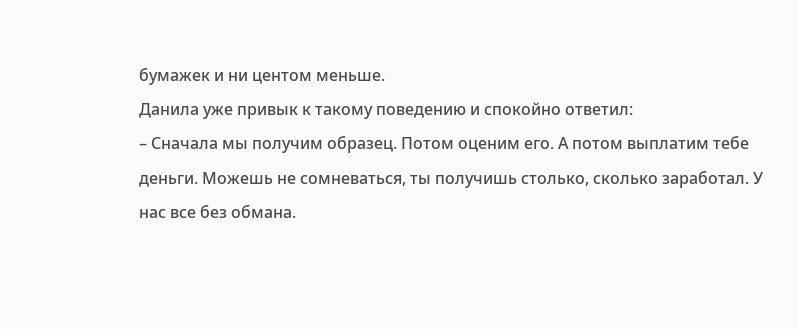бумажек и ни центом меньше.
Данила уже привык к такому поведению и спокойно ответил:
– Сначала мы получим образец. Потом оценим его. А потом выплатим тебе деньги. Можешь не сомневаться, ты получишь столько, сколько заработал. У нас все без обмана.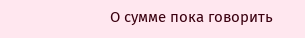О сумме пока говорить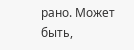рано. Может быть,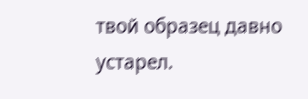твой образец давно устарел.